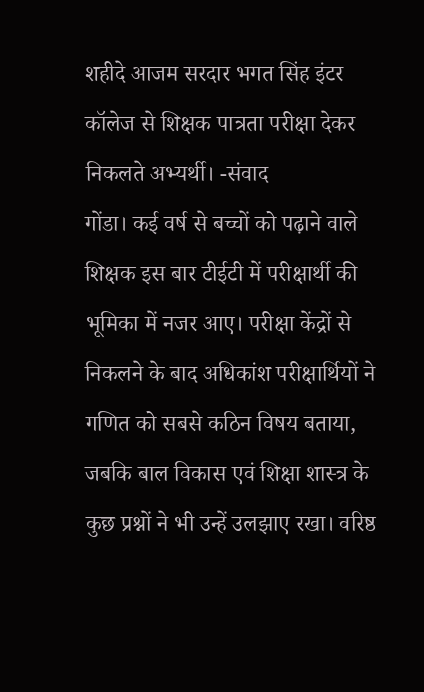शहीदे आजम सरदार भगत सिंह इंटर कॉलेज से शिक्षक पात्रता परीक्षा देकर निकलते अभ्यर्थी। -संवाद
गोंडा। कई वर्ष से बच्चों को पढ़ाने वाले शिक्षक इस बार टीईटी में परीक्षार्थी की भूमिका में नजर आए। परीक्षा केंद्रों से निकलने के बाद अधिकांश परीक्षार्थियों ने गणित को सबसे कठिन विषय बताया, जबकि बाल विकास एवं शिक्षा शास्त्र के कुछ प्रश्नों ने भी उन्हें उलझाए रखा। वरिष्ठ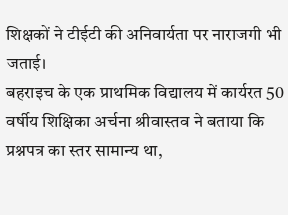शिक्षकों ने टीईटी की अनिवार्यता पर नाराजगी भी जताई।
बहराइच के एक प्राथमिक विद्यालय में कार्यरत 50 वर्षीय शिक्षिका अर्चना श्रीवास्तव ने बताया कि प्रश्नपत्र का स्तर सामान्य था,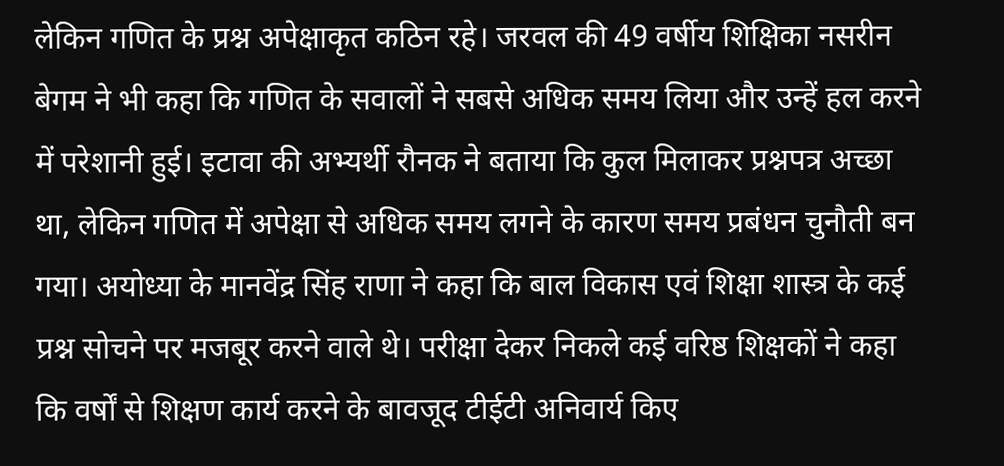लेकिन गणित के प्रश्न अपेक्षाकृत कठिन रहे। जरवल की 49 वर्षीय शिक्षिका नसरीन बेगम ने भी कहा कि गणित के सवालों ने सबसे अधिक समय लिया और उन्हें हल करने में परेशानी हुई। इटावा की अभ्यर्थी रौनक ने बताया कि कुल मिलाकर प्रश्नपत्र अच्छा था, लेकिन गणित में अपेक्षा से अधिक समय लगने के कारण समय प्रबंधन चुनौती बन गया। अयोध्या के मानवेंद्र सिंह राणा ने कहा कि बाल विकास एवं शिक्षा शास्त्र के कई प्रश्न सोचने पर मजबूर करने वाले थे। परीक्षा देकर निकले कई वरिष्ठ शिक्षकों ने कहा कि वर्षों से शिक्षण कार्य करने के बावजूद टीईटी अनिवार्य किए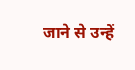जाने से उन्हें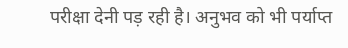परीक्षा देनी पड़ रही है। अनुभव को भी पर्याप्त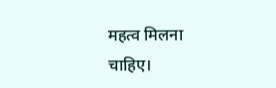महत्व मिलना चाहिए।